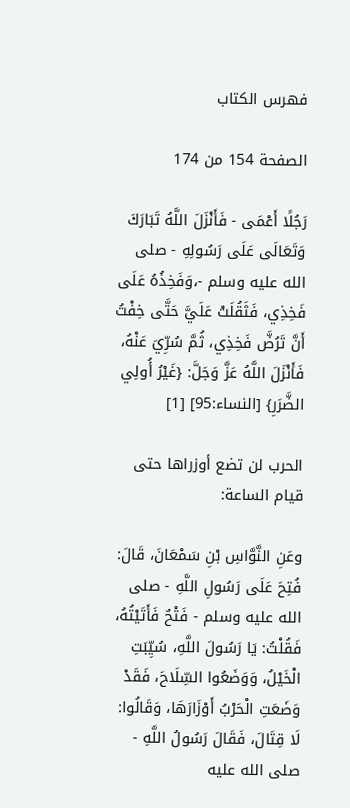فهرس الكتاب

الصفحة 154 من 174

رَجُلًا أَعْمَى - فَأَنْزَلَ اللَّهُ تَبَارَكَ وَتَعَالَى عَلَى رَسُولِهِ - صلى الله عليه وسلم -،وَفَخِذُهُ عَلَى فَخِذِي، فَثَقُلَتْ عَلَيَّ حَتَّى خِفْتُ أَنَّ تَرُضَّ فَخِذِي، ثُمَّ سُرِّيَ عَنْهُ، فَأَنْزَلَ اللَّهُ عَزَّ وَجَلَّ: {غَيْرُ أُولِي الضَّرَرِ} [النساء:95] [1]

الحرب لن تضع أوزراها حتى قيام الساعة:

وعَنِ النَّوَّاسِ بْنِ سَمْعَانَ، قَالَ: فُتِحَ عَلَى رَسُولِ اللَّهِ - صلى الله عليه وسلم - فَتْحٌ فَأَتَيْتُهُ، فَقُلْتُ: يَا رَسُولَ اللَّهِ، سُيِّبَتِ الْخَيْلُ، وَوَضَعُوا السِّلَاحَ، فَقَدْ وَضَعَتِ الْحَرْبُ أَوْزَارَهَا، وَقَالُوا: لَا قِتَالَ، فَقَالَ رَسُولُ اللَّهِ - صلى الله عليه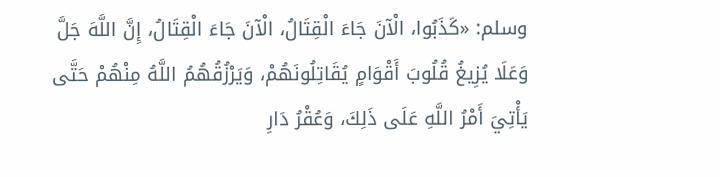وسلم: «كَذَبُوا، الْآنَ جَاءَ الْقِتَالُ، الْآنَ جَاءَ الْقِتَالُ، إِنَّ اللَّهَ جَلَّ وَعَلَا يُزِيغُ قُلُوبَ أَقْوَامٍ يُقَاتِلُونَهُمْ، وَيَرْزُقُهُمُ اللَّهُ مِنْهُمْ حَتَّى يَأْتِيَ أَمْرُ اللَّهِ عَلَى ذَلِكَ، وَعُقْرُ دَارِ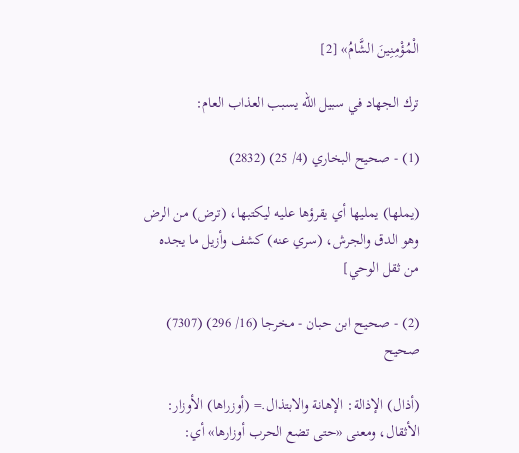الْمُؤْمِنِينَ الشَّامُ» [2]

ترك الجهاد في سبيل الله يسبب العذاب العام:

(1) - صحيح البخاري (4/ 25) (2832)

(يملها) يمليها أي يقرؤها عليه ليكتبها، (ترض) من الرض وهو الدق والجرش، (سري عنه) كشف وأزيل ما يجده من ثقل الوحي]

(2) - صحيح ابن حبان - مخرجا (16/ 296) (7307) صحيح

(أذال) الإذالة: الإهانة والابتذال.= (أوزراها) الأوزار: الأثقال، ومعنى «حتى تضع الحرب أوزارها» أي: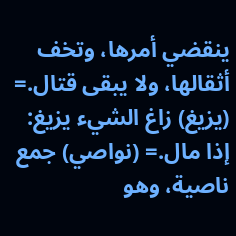ينقضي أمرها، وتخف أثقالها، ولا يبقى قتال.= (يزيغ) زاغ الشيء يزيغ: إذا مال.= (نواصي) جمع ناصية، وهو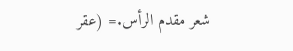شعر مقدم الرأس.= (عقر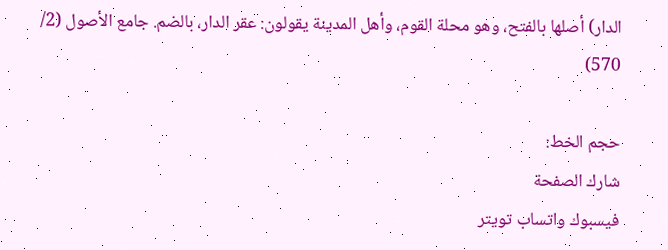الدار) أصلها بالفتح، وهو محلة القوم، وأهل المدينة يقولون: عقر الدار، بالضم. جامع الأصول (2/ 570)

حجم الخط:
شارك الصفحة
فيسبوك واتساب تويتر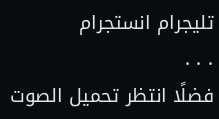تليجرام انستجرام
. . .
فضلًا انتظر تحميل الصوت